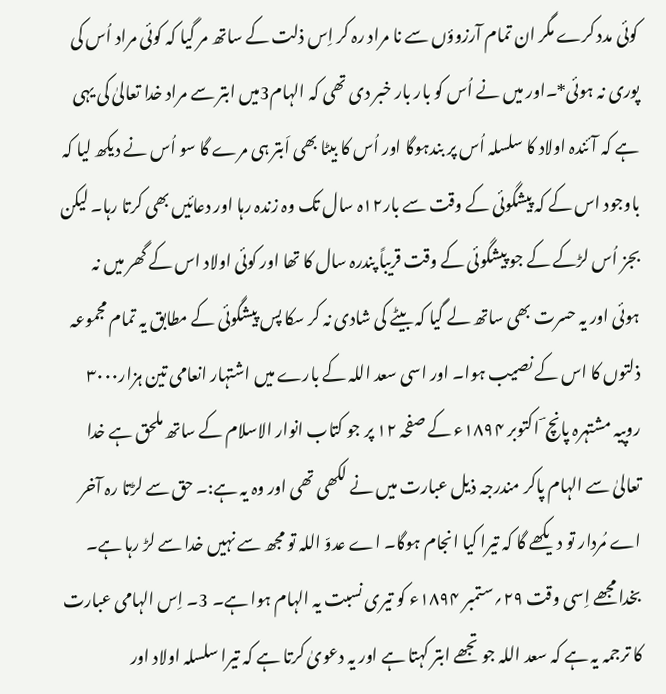کوئی مدد کرے مگر ان تمام آرزوؤں سے نا مراد رہ کر اِس ذلت کے ساتھ مر گیا کہ کوئی مراد اُس کی پوری نہ ہوئی*۔اور میں نے اُس کو بار بار خبر دی تھی کہ الہام3میں ابتر سے مراد خدا تعالیٰ کی یہی ہے کہ آئندہ اولاد کا سلسلہ اُس پر بندہوگا اور اُس کا بیٹا بھی اَبتر ہی مرے گا سو اُس نے دیکھ لیا کہ باوجود اس کے کہ پیشگوئی کے وقت سے بار۱۲ہ سال تک وہ زندہ رہا اور دعائیں بھی کرتا رہا۔ لیکن بجز اُس لڑکے کے جو پیشگوئی کے وقت قریباً پندرہ سال کا تھا اور کوئی اولاد اس کے گھر میں نہ ہوئی اور یہ حسرت بھی ساتھ لے گیا کہ بیٹے کی شادی نہ کر سکا پس پیشگوئی کے مطابق یہ تمام مجموعہ ذلتوں کا اس کے نصیب ہوا۔ اور اسی سعد اللہ کے بارے میں اشتہار انعامی تین ہزار۳۰۰۰ روپیہ مشتہرہ پانچ ؔ اکتوبر ۱۸۹۴ء کے صفحہ ۱۲ پر جو کتاب انوار الاسلام کے ساتھ ملحق ہے خدا تعالیٰ سے الہام پاکر مندرجہ ذیل عبارت میں نے لکھی تھی اور وہ یہ ہے:۔ حق سے لڑتا رہ آخر اے مُردار تو دیکھے گا کہ تیرا کیا انجام ہوگا۔ اے عدوّ اللہ تو مجھ سے نہیں خدا سے لڑ رہا ہے۔ بخدا مجھے اِسی وقت ۲۹؍ستمبر ۱۸۹۴ء کو تیری نسبت یہ الہام ہوا ہے۔ 3۔ اِس الہامی عبارت کا ترجمہ یہ ہے کہ سعد اللہ جو تجھے ابتر کہتا ہے اور یہ دعویٰ کرتا ہے کہ تیرا سلسلہ اولاد اور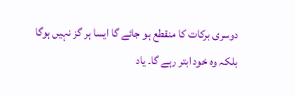دوسری برکات کا منقطع ہو جائے گا ایسا ہر گز نہیں ہوگا بلکہ وہ خود ابتر رہے گا۔ یاد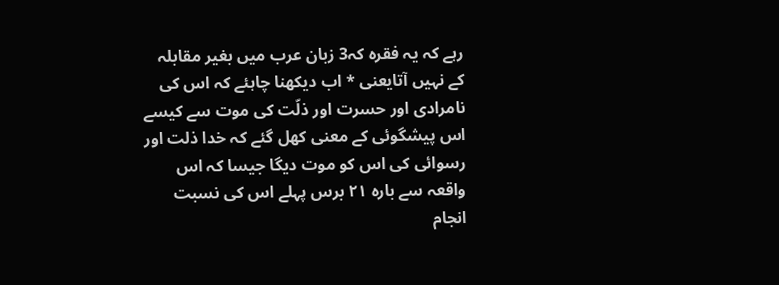رہے کہ یہ فقرہ کہ3 زبان عرب میں بغیر مقابلہ کے نہیں آتایعنی * اب دیکھنا چاہئے کہ اس کی نامرادی اور حسرت اور ذلّت کی موت سے کیسے اس پیشگوئی کے معنی کھل گئے کہ خدا ذلت اور رسوائی کی اس کو موت دیگا جیسا کہ اس واقعہ سے بارہ ۲۱ برس پہلے اس کی نسبت انجام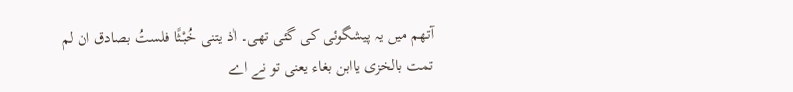آتھم میں یہ پیشگوئی کی گئی تھی۔ اٰذ یتنی خُبْثًا فلستُ بصادق ان لم تمت بالخزی یاابن بغاء یعنی تو نے اے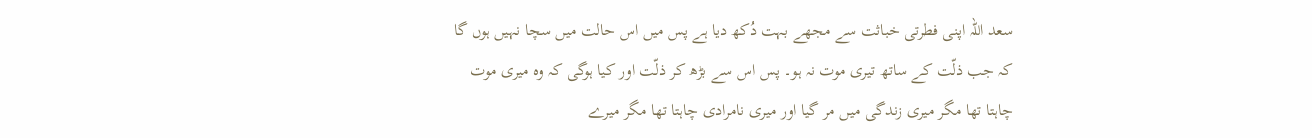سعد اللہ اپنی فطرتی خباثت سے مجھے بہت دُکھ دیا ہے پس میں اس حالت میں سچا نہیں ہوں گا کہ جب ذلّت کے ساتھ تیری موت نہ ہو۔ پس اس سے بڑھ کر ذلّت اور کیا ہوگی کہ وہ میری موت چاہتا تھا مگر میری زندگی میں مر گیا اور میری نامرادی چاہتا تھا مگر میرے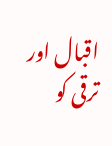اقبال اور ترقی کو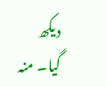دیکھ گیا۔ منہ